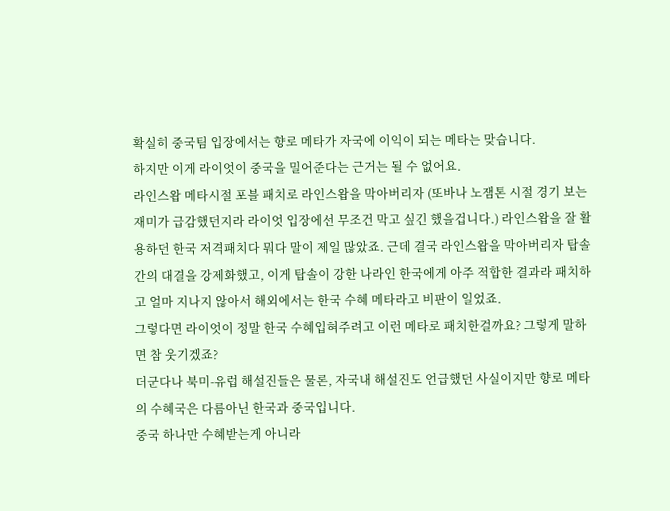확실히 중국팀 입장에서는 향로 메타가 자국에 이익이 되는 메타는 맞습니다.
하지만 이게 라이엇이 중국을 밀어준다는 근거는 될 수 없어요.
라인스왑 메타시절 포블 패치로 라인스왑을 막아버리자 (또바나 노잼톤 시절 경기 보는 재미가 급감했던지라 라이엇 입장에선 무조건 막고 싶긴 했을겁니다.) 라인스왑을 잘 활용하던 한국 저격패치다 뭐다 말이 제일 많았죠. 근데 결국 라인스왑을 막아버리자 탑솔간의 대결을 강제화했고, 이게 탑솔이 강한 나라인 한국에게 아주 적합한 결과라 패치하고 얼마 지나지 않아서 해외에서는 한국 수혜 메타라고 비판이 일었죠.
그렇다면 라이엇이 정말 한국 수혜입혀주려고 이런 메타로 패치한걸까요? 그렇게 말하면 참 웃기겠죠?
더군다나 북미-유럽 해설진들은 물론, 자국내 해설진도 언급했던 사실이지만 향로 메타의 수혜국은 다름아닌 한국과 중국입니다.
중국 하나만 수혜받는게 아니라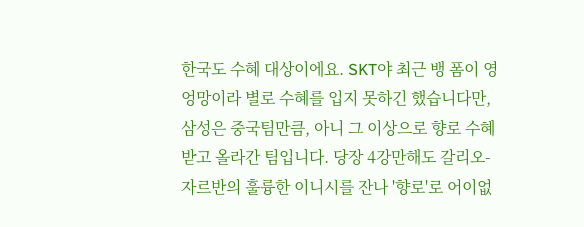한국도 수혜 대상이에요. SKT야 최근 뱅 폼이 영 엉망이라 별로 수혜를 입지 못하긴 했습니다만, 삼성은 중국팀만큼, 아니 그 이상으로 향로 수혜받고 올라간 팀입니다. 당장 4강만해도 갈리오-자르반의 훌륭한 이니시를 잔나 '향로'로 어이없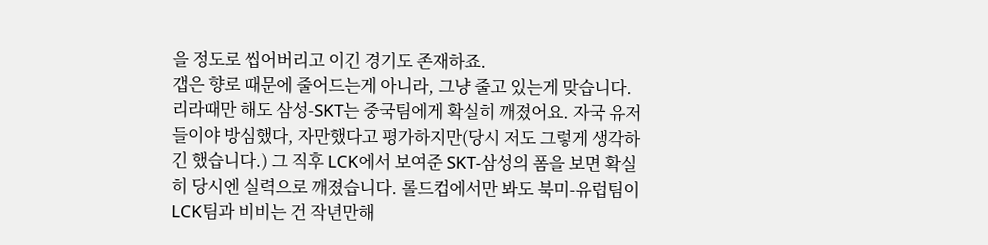을 정도로 씹어버리고 이긴 경기도 존재하죠.
갭은 향로 때문에 줄어드는게 아니라, 그냥 줄고 있는게 맞습니다. 리라때만 해도 삼성-SKT는 중국팀에게 확실히 깨졌어요. 자국 유저들이야 방심했다, 자만했다고 평가하지만(당시 저도 그렇게 생각하긴 했습니다.) 그 직후 LCK에서 보여준 SKT-삼성의 폼을 보면 확실히 당시엔 실력으로 깨졌습니다. 롤드컵에서만 봐도 북미-유럽팀이 LCK팀과 비비는 건 작년만해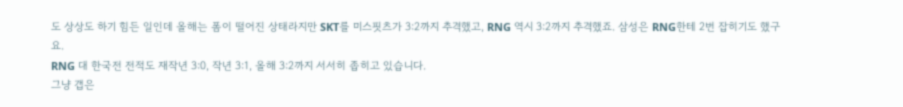도 상상도 하기 힘든 일인데 올해는 폼이 떨어진 상태라지만 SKT를 미스핏츠가 3:2까지 추격했고, RNG 역시 3:2까지 추격했죠. 삼성은 RNG한테 2번 잡히기도 했구요.
RNG 대 한국전 전적도 재작년 3:0, 작년 3:1, 올해 3:2까지 서서히 좁히고 있습니다.
그냥 갭은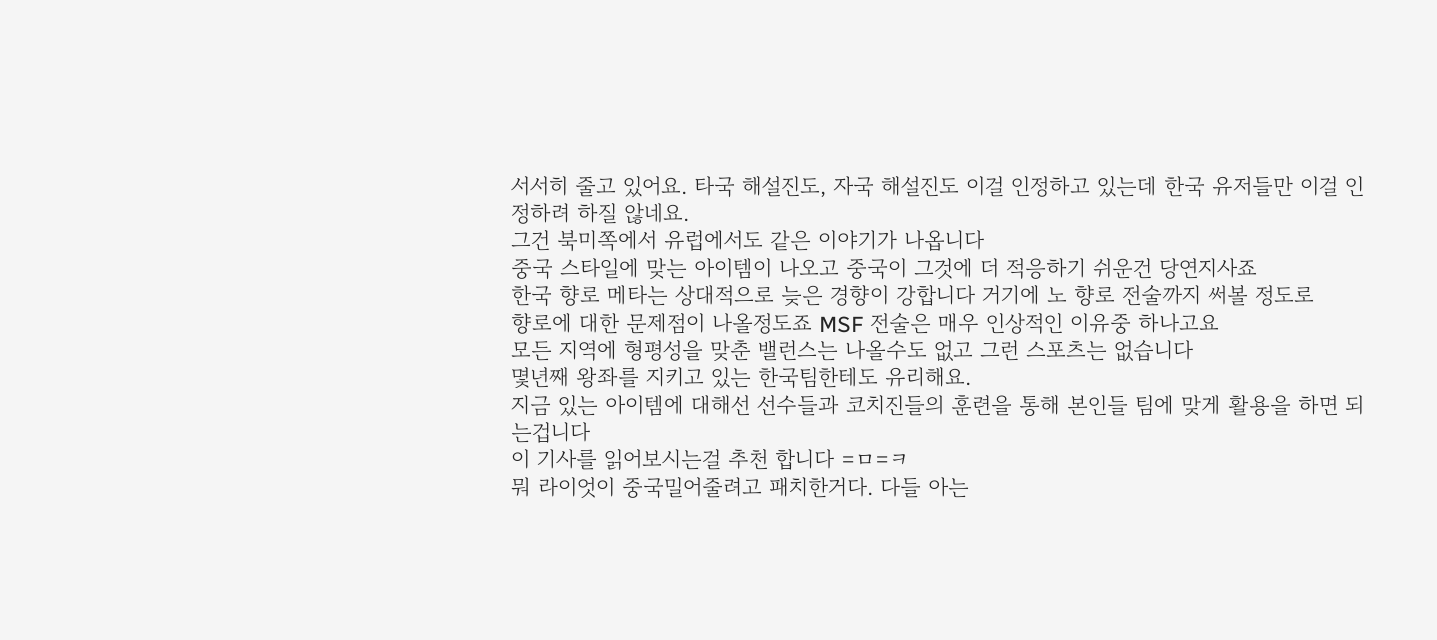서서히 줄고 있어요. 타국 해설진도, 자국 해설진도 이걸 인정하고 있는데 한국 유저들만 이걸 인정하려 하질 않네요.
그건 북미쪽에서 유럽에서도 같은 이야기가 나옵니다
중국 스타일에 맞는 아이템이 나오고 중국이 그것에 더 적응하기 쉬운건 당연지사죠
한국 향로 메타는 상대적으로 늦은 경향이 강합니다 거기에 노 향로 전술까지 써볼 정도로
향로에 대한 문제점이 나올정도죠 MSF 전술은 매우 인상적인 이유중 하나고요
모든 지역에 형평성을 맞춘 밸런스는 나올수도 없고 그런 스포츠는 없습니다
몇년째 왕좌를 지키고 있는 한국팀한테도 유리해요.
지금 있는 아이템에 대해선 선수들과 코치진들의 훈련을 통해 본인들 팀에 맞게 활용을 하면 되는겁니다
이 기사를 읽어보시는걸 추천 합니다 =ㅁ=ㅋ
뭐 라이엇이 중국밀어줄려고 패치한거다. 다들 아는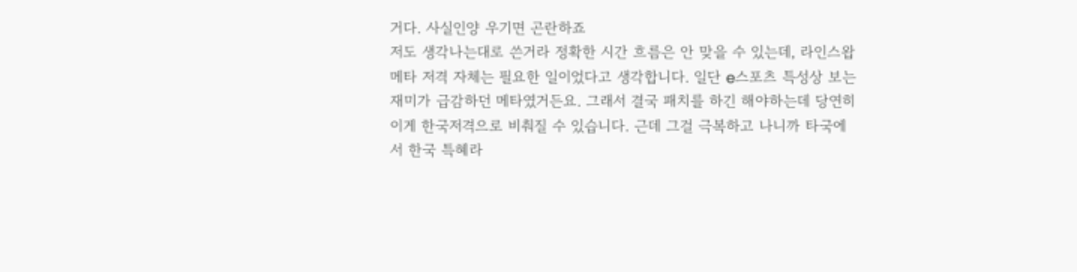거다. 사실인양 우기면 곤란하죠
저도 생각나는대로 쓴거라 정확한 시간 흐름은 안 맞을 수 있는데, 라인스왑메타 저격 자체는 필요한 일이었다고 생각합니다. 일단 e스포츠 특성상 보는 재미가 급감하던 메타였거든요. 그래서 결국 패치를 하긴 해야하는데 당연히 이게 한국저격으로 비춰질 수 있습니다. 근데 그걸 극복하고 나니까 타국에서 한국 특혜라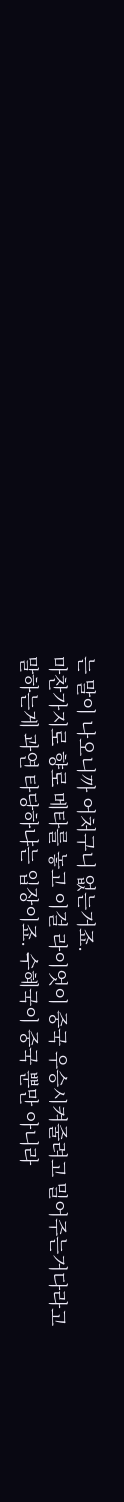는 말이 나오니까 어처구니 없는거죠.
마찬가지로 향로 메타를 놓고 이걸 라이엇이 중국 우승시켜줄려고 밀어주는거다라고 말하는게 과연 타당하냐는 입장이죠. 수혜국이 중국 뿐만 아니라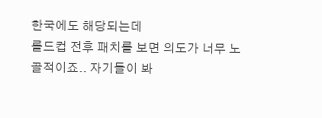한국에도 해당되는데
롤드컵 전후 패치를 보면 의도가 너무 노골적이죠.. 자기들이 봐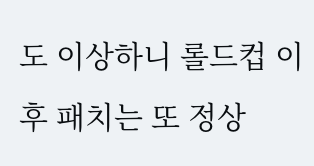도 이상하니 롤드컵 이후 패치는 또 정상